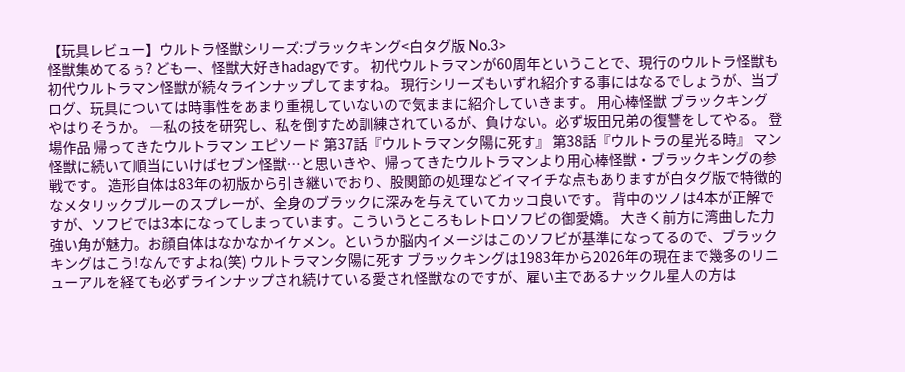【玩具レビュー】ウルトラ怪獣シリーズ:ブラックキング<白タグ版 No.3>
怪獣集めてるぅ? どもー、怪獣大好きhadagyです。 初代ウルトラマンが60周年ということで、現行のウルトラ怪獣も初代ウルトラマン怪獣が続々ラインナップしてますね。 現行シリーズもいずれ紹介する事にはなるでしょうが、当ブログ、玩具については時事性をあまり重視していないので気ままに紹介していきます。 用心棒怪獣 ブラックキング やはりそうか。 ―私の技を研究し、私を倒すため訓練されているが、負けない。必ず坂田兄弟の復讐をしてやる。 登場作品 帰ってきたウルトラマン エピソード 第37話『ウルトラマン夕陽に死す』 第38話『ウルトラの星光る時』 マン怪獣に続いて順当にいけばセブン怪獣…と思いきや、帰ってきたウルトラマンより用心棒怪獣・ブラックキングの参戦です。 造形自体は83年の初版から引き継いでおり、股関節の処理などイマイチな点もありますが白タグ版で特徴的なメタリックブルーのスプレーが、全身のブラックに深みを与えていてカッコ良いです。 背中のツノは4本が正解ですが、ソフビでは3本になってしまっています。こういうところもレトロソフビの御愛嬌。 大きく前方に湾曲した力強い角が魅力。お顔自体はなかなかイケメン。というか脳内イメージはこのソフビが基準になってるので、ブラックキングはこう!なんですよね(笑) ウルトラマン夕陽に死す ブラックキングは1983年から2026年の現在まで幾多のリニューアルを経ても必ずラインナップされ続けている愛され怪獣なのですが、雇い主であるナックル星人の方は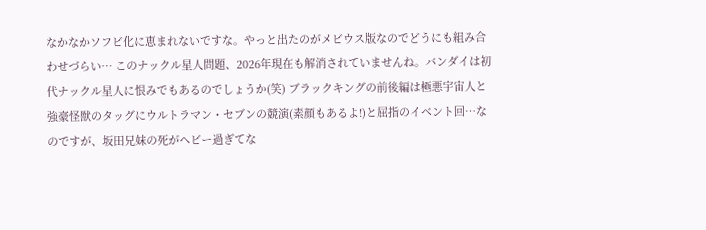なかなかソフビ化に恵まれないですな。やっと出たのがメビウス版なのでどうにも組み合わせづらい… このナックル星人問題、2026年現在も解消されていませんね。バンダイは初代ナックル星人に恨みでもあるのでしょうか(笑) ブラックキングの前後編は極悪宇宙人と強豪怪獣のタッグにウルトラマン・セブンの競演(素顔もあるよ!)と屈指のイベント回…なのですが、坂田兄妹の死がヘビー過ぎてな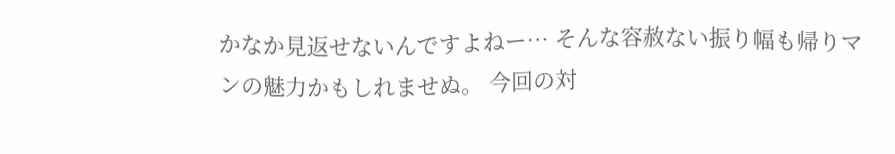かなか見返せないんですよねー… そんな容赦ない振り幅も帰りマンの魅力かもしれませぬ。 今回の対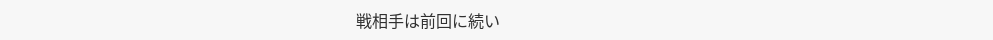戦相手は前回に続い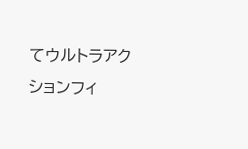てウルトラアクションフィ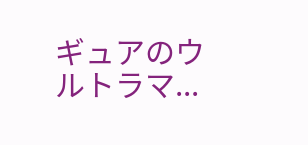ギュアのウルトラマ...